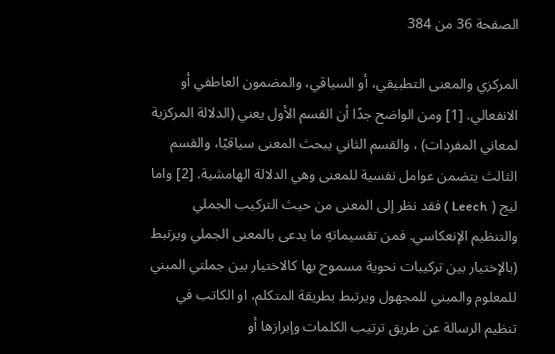الصفحة 36 من 384

المركزي والمعنى التطبيقي، أو السياقي، والمضمون العاطفي أو الانفعالي. [1] ومن الواضح جدًا أن القسم الأول يعني (الدلالة المركزية لمعاني المفردات) ، والقسم الثاني يبحث المعنى سياقيًا، والقسم الثالث يتضمن عوامل نفسية للمعنى وهي الدلالة الهامشية. [2] واما ليج ( Leech ) فقد نظر إلى المعنى من حيث التركيب الجملي والتنظيم الإنعكاسي. فمن تقسيماتهِ ما يدعى بالمعنى الجملي ويرتبط (بالإختيار بين تركيبات نحوية مسموح بها كالاختيار بين جملتي المبني للمعلوم والمبني للمجهول ويرتبط بطريقة المتكلم، او الكاتب في تنظيم الرسالة عن طريق ترتيب الكلمات وإبرازها أو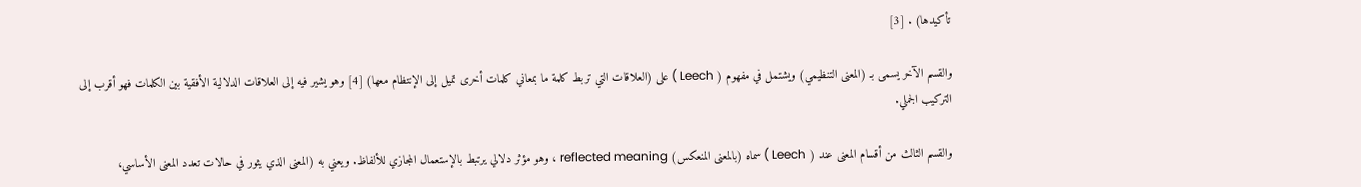تأكيدها) . [3]

والقسم الآخر يسمى بـ (المعنى التنظيمي) ويشتمل في مفهوم ( Leech ) على (العلاقات التي تربط كلمة ما بمعاني كلمات أخرى تميل إلى الإنتظام معها) [4] وهو يشير فيه إلى العلاقات الدلالية الأفقية بين الكلمات فهو أقرب إلى التركيب الجملي.

والقسم الثالث من أقسام المعنى عند ( Leech ) سماه (بالمعنى المنعكس) reflected meaning ، وهو مؤثر دلالي يرتبط بالإستعمال المجازي للألفاظ. ويعني به (المعنى الذي يثور في حالات تعدد المعنى الأساسي،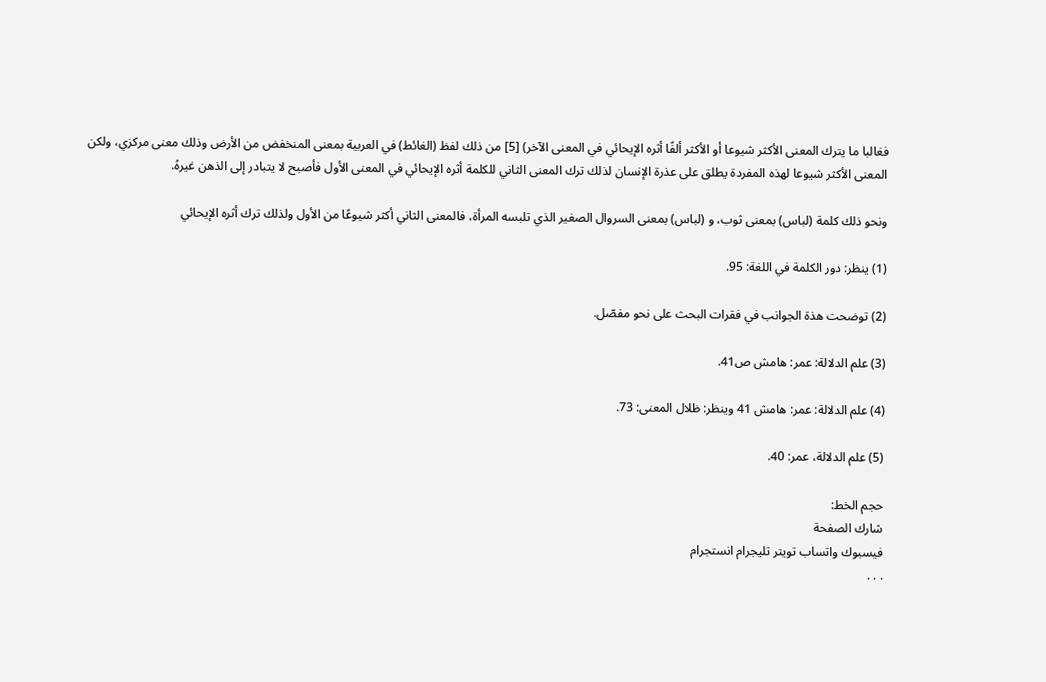فغالبا ما يترك المعنى الأكثر شيوعا أو الأكثر ألفًا أثره الإيحائي في المعنى الآخر) [5] من ذلك لفظ (الغائط) في العربية بمعنى المنخفض من الأرض وذلك معنى مركزي، ولكن المعنى الأكثر شيوعا لهذه المفردة يطلق على عذرة الإنسان لذلك ترك المعنى الثاني للكلمة أثره الإيحائي في المعنى الأول فأصبح لا يتبادر إلى الذهن غيرهُ.

ونحو ذلك كلمة (لباس) بمعنى ثوب، و (لباس) بمعنى السروال الصغير الذي تلبسه المرأة، فالمعنى الثاني أكثر شيوعًا من الأول ولذلك ترك أثره الإيحائي

(1) ينظر: دور الكلمة في اللغة: 95.

(2) توضحت هذة الجوانب في فقرات البحث على نحو مفصّل.

(3) علم الدلالة: عمر: هامش ص41.

(4) علم الدلالة: عمر: هامش 41 وينظر: ظلال المعنى: 73.

(5) علم الدلالة، عمر: 40.

حجم الخط:
شارك الصفحة
فيسبوك واتساب تويتر تليجرام انستجرام
. . .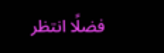فضلًا انتظر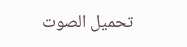تحميل الصوت